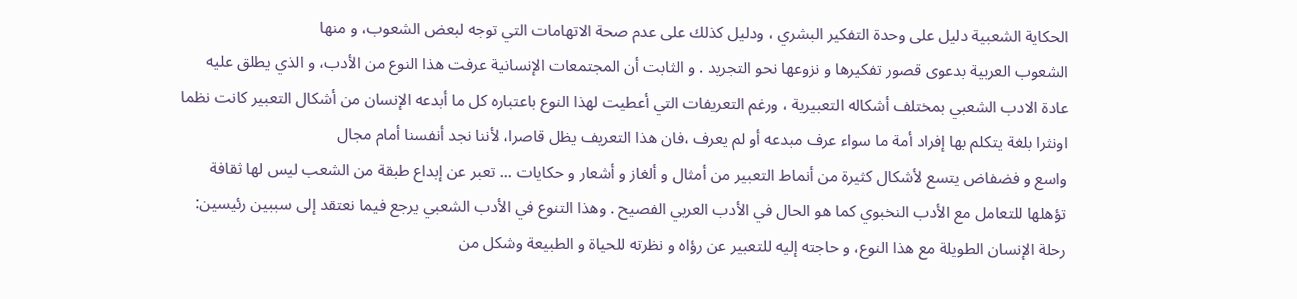الحكاية الشعبية دليل على وحدة التفكير البشري ، ودليل كذلك على عدم صحة الاتهامات التي توجه لبعض الشعوب، و منها
الشعوب العربية بدعوى قصور تفكيرها و نزوعها نحو التجريد . و الثابت أن المجتمعات الإنسانية عرفت هذا النوع من الأدب، و الذي يطلق عليه عادة الادب الشعبي بمختلف أشكاله التعبيرية ، ورغم التعريفات التي أعطيت لهذا النوع باعتباره كل ما أبدعه الإنسان من أشكال التعبير كانت نظما اونثرا بلغة يتكلم بها إفراد أمة ما سواء عرف مبدعه أو لم يعرف ،فان هذا التعريف يظل قاصرا، لأننا نجد أنفسنا أمام مجال
واسع و فضفاض يتسع لأشكال كثيرة من أنماط التعبير من أمثال و ألغاز و أشعار و حكايات ... تعبر عن إبداع طبقة من الشعب ليس لها ثقافة تؤهلها للتعامل مع الأدب النخبوي كما هو الحال في الأدب العربي الفصيح . وهذا التنوع في الأدب الشعبي يرجع فيما نعتقد إلى سببين رئيسين: رحلة الإنسان الطويلة مع هذا النوع، و حاجته إليه للتعبير عن رؤاه و نظرته للحياة و الطبيعة وشكل من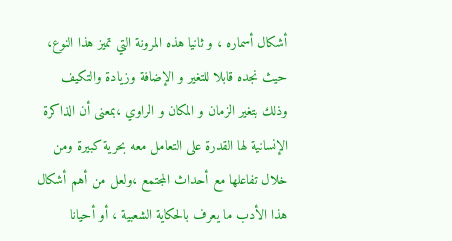أشكال أسماره ، و ثانيا هذه المرونة التي تميز هذا النوع، حيث نجده قابلا للتغير و الإضافة وزيادة والتكيف وذلك بتغير الزمان و المكان و الراوي ،بمعنى أن الذاكرة الإنسانية لها القدرة على التعامل معه بحرية كبيرة ومن خلال تفاعلها مع أحداث المجتمع ،ولعل من أهم أشكال هذا الأدب ما يعرف بالحكاية الشعبية ، أو أحيانا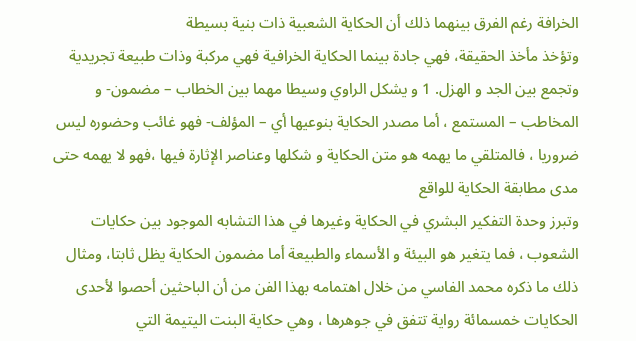الخرافة رغم الفرق بينهما ذلك أن الحكاية الشعبية ذات بنية بسيطة
وتؤخذ مأخذ الحقيقة، فهي جادة بينما الحكاية الخرافية فهي مركبة وذات طبيعة تجريدية وتجمع بين الجد و الهزل. 1 و يشكل الراوي وسيطا مهما بين الخطاب – مضمون- و المخاطب – المستمع ، أما مصدر الحكاية بنوعيها أي – المؤلف- فهو غائب وحضوره ليس ضروريا ، فالمتلقي ما يهمه هو متن الحكاية و شكلها وعناصر الإثارة فيها ،فهو لا يهمه حتى مدى مطابقة الحكاية للواقع
وتبرز وحدة التفكير البشري في الحكاية وغيرها في هذا التشابه الموجود بين حكايات الشعوب ، فما يتغير هو البيئة و الأسماء والطبيعة أما مضمون الحكاية يظل ثابتا، ومثال ذلك ما ذكره محمد الفاسي من خلال اهتمامه بهذا الفن من أن الباحثين أحصوا لأحدى الحكايات خمسمائة رواية تتفق في جوهرها ، وهي حكاية البنت اليتيمة التي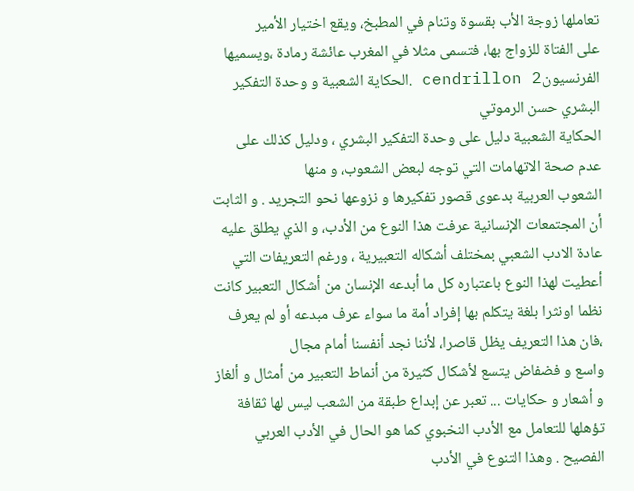تعاملها زوجة الأب بقسوة وتنام في المطبخ، ويقع اختيار الأمير
على الفتاة للزواج بها، فتسمى مثلا في المغرب عائشة رمادة ،ويسميها الفرنسيونcendrillon 2 .الحكاية الشعبية و وحدة التفكير البشري حسن الرموتي
الحكاية الشعبية دليل على وحدة التفكير البشري ، ودليل كذلك على عدم صحة الاتهامات التي توجه لبعض الشعوب، و منها
الشعوب العربية بدعوى قصور تفكيرها و نزوعها نحو التجريد . و الثابت أن المجتمعات الإنسانية عرفت هذا النوع من الأدب، و الذي يطلق عليه عادة الادب الشعبي بمختلف أشكاله التعبيرية ، ورغم التعريفات التي أعطيت لهذا النوع باعتباره كل ما أبدعه الإنسان من أشكال التعبير كانت نظما اونثرا بلغة يتكلم بها إفراد أمة ما سواء عرف مبدعه أو لم يعرف ،فان هذا التعريف يظل قاصرا، لأننا نجد أنفسنا أمام مجال
واسع و فضفاض يتسع لأشكال كثيرة من أنماط التعبير من أمثال و ألغاز و أشعار و حكايات ... تعبر عن إبداع طبقة من الشعب ليس لها ثقافة تؤهلها للتعامل مع الأدب النخبوي كما هو الحال في الأدب العربي الفصيح . وهذا التنوع في الأدب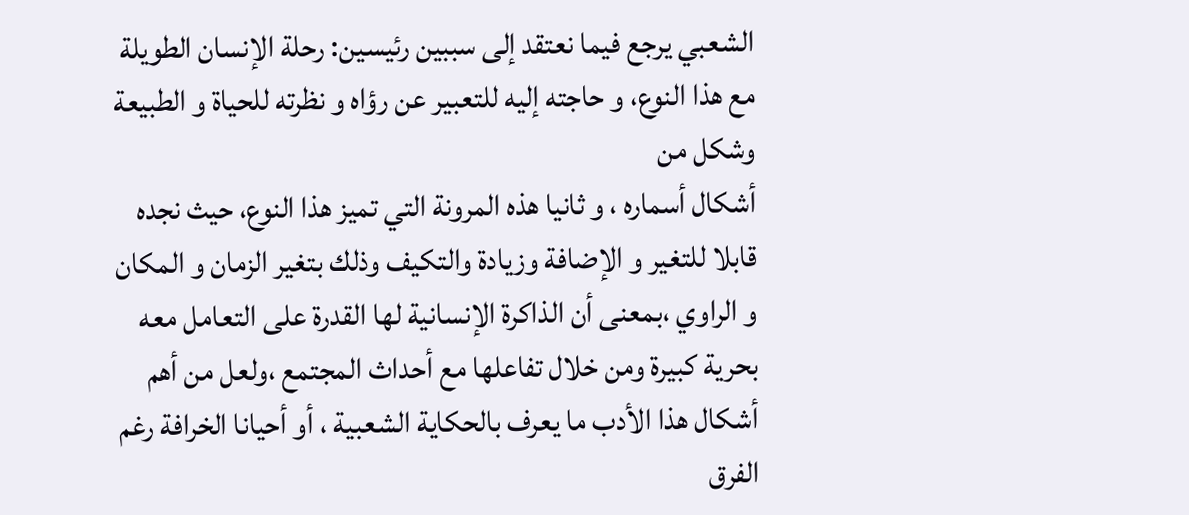الشعبي يرجع فيما نعتقد إلى سببين رئيسين: رحلة الإنسان الطويلة مع هذا النوع، و حاجته إليه للتعبير عن رؤاه و نظرته للحياة و الطبيعة وشكل من
أشكال أسماره ، و ثانيا هذه المرونة التي تميز هذا النوع، حيث نجده قابلا للتغير و الإضافة وزيادة والتكيف وذلك بتغير الزمان و المكان و الراوي ،بمعنى أن الذاكرة الإنسانية لها القدرة على التعامل معه بحرية كبيرة ومن خلال تفاعلها مع أحداث المجتمع ،ولعل من أهم أشكال هذا الأدب ما يعرف بالحكاية الشعبية ، أو أحيانا الخرافة رغم الفرق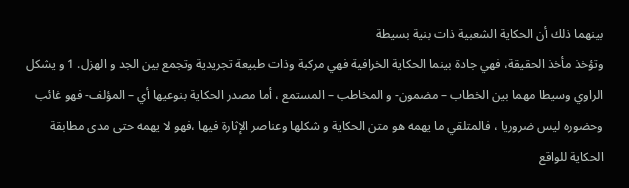بينهما ذلك أن الحكاية الشعبية ذات بنية بسيطة
وتؤخذ مأخذ الحقيقة، فهي جادة بينما الحكاية الخرافية فهي مركبة وذات طبيعة تجريدية وتجمع بين الجد و الهزل. 1 و يشكل الراوي وسيطا مهما بين الخطاب – مضمون- و المخاطب – المستمع ، أما مصدر الحكاية بنوعيها أي – المؤلف- فهو غائب وحضوره ليس ضروريا ، فالمتلقي ما يهمه هو متن الحكاية و شكلها وعناصر الإثارة فيها ،فهو لا يهمه حتى مدى مطابقة الحكاية للواقع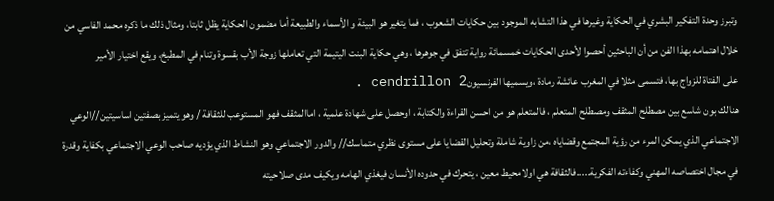وتبرز وحدة التفكير البشري في الحكاية وغيرها في هذا التشابه الموجود بين حكايات الشعوب ، فما يتغير هو البيئة و الأسماء والطبيعة أما مضمون الحكاية يظل ثابتا، ومثال ذلك ما ذكره محمد الفاسي من خلال اهتمامه بهذا الفن من أن الباحثين أحصوا لأحدى الحكايات خمسمائة رواية تتفق في جوهرها ، وهي حكاية البنت اليتيمة التي تعاملها زوجة الأب بقسوة وتنام في المطبخ، ويقع اختيار الأمير
على الفتاة للزواج بها، فتسمى مثلا في المغرب عائشة رمادة ،ويسميها الفرنسيونcendrillon 2 .
هنالك بون شاسع بين مصطلح المثقف ومصطلح المتعلم ، فالمتعلم هو من احسن القراءة والكتابة ، اوحصل على شهادة علمية ، اماالمثقف فهو المستوعب للثقافة / وهو يتميز بصفتين اساسيتين//الوعي الاجتماعي الذي يمكن المرء من رؤية المجتمع وقضاياه ،من زاوية شاملة وتحليل القضايا على مستوى نظري متماسك// والدور الاجتماعي وهو النشاط الذي يؤديه صاحب الوعي الاجتماعي بكفاية وقدرة في مجال اختصاصه المهني وكفاءته الفكرية.....فالثقافة هي اولامحيط معين ، يتحرك في حدوده الأنسان فيغذي الهامه ويكيف مدى صلاحيته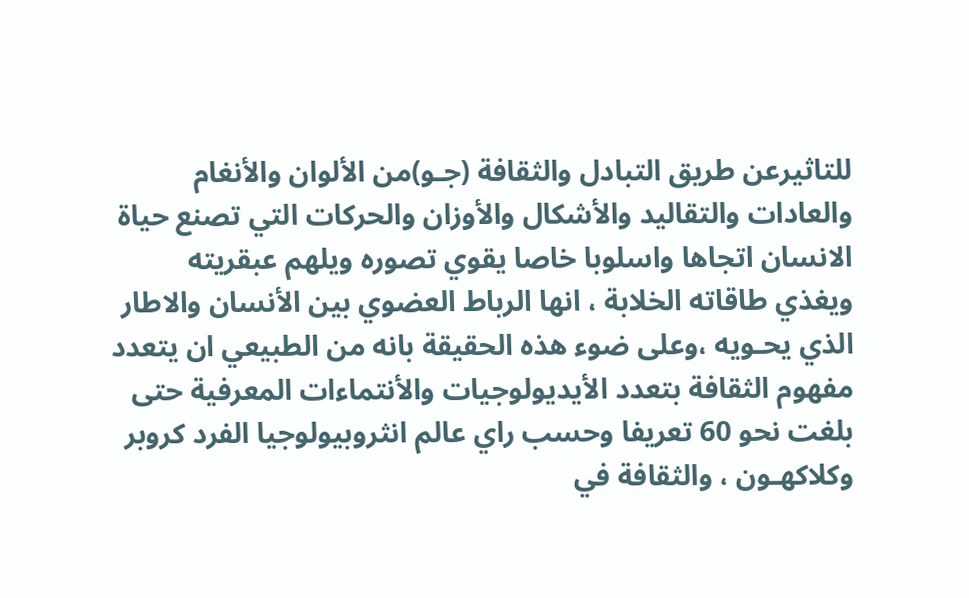للتاثيرعن طريق التبادل والثقافة (جـو)من الألوان والأنغام والعادات والتقاليد والأشكال والأوزان والحركات التي تصنع حياة الانسان اتجاها واسلوبا خاصا يقوي تصوره ويلهم عبقريته ويغذي طاقاته الخلابة ، انها الرباط العضوي بين الأنسان والاطار الذي يحـويه ،وعلى ضوء هذه الحقيقة بانه من الطبيعي ان يتعدد مفهوم الثقافة بتعدد الأيديولوجيات والأنتماءات المعرفية حتى بلغت نحو 60 تعريفا وحسب راي عالم انثروبيولوجيا الفرد كروبر وكلاكهـون ، والثقافة في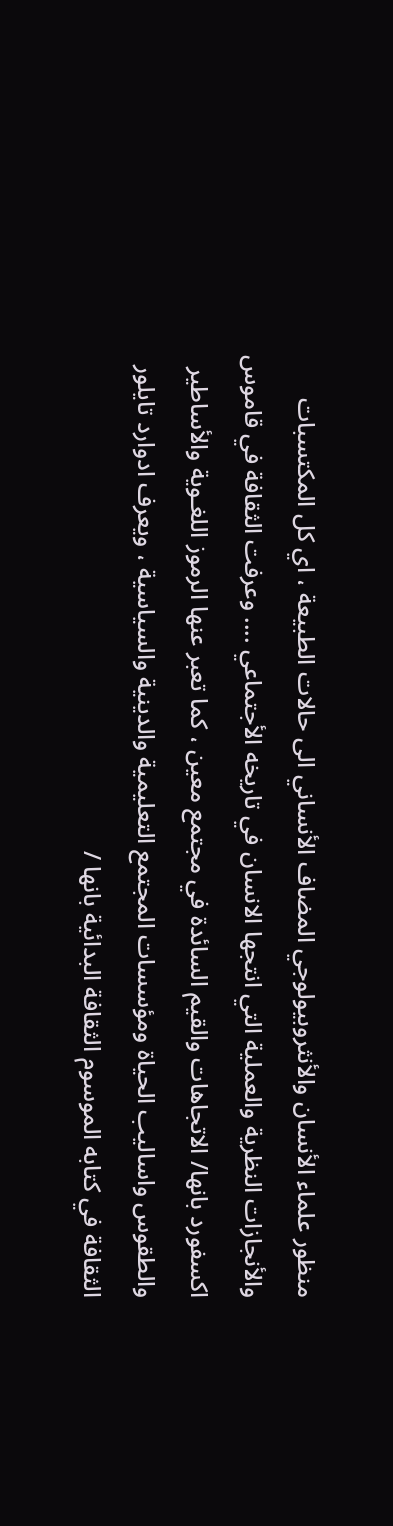منظور علماء الأنسان والأنثروبيولوجي المضاف الأنساني الى حالات الطبيعة ، اي كل المكتسبات والأنجازات النظرية والعملية التي انتجها الانسان في تاريخه الأجتماعي .... وعرفت الثقافة في قاموس اكسفورد بانها/ الاتجاهات والقيم السائدة في مجتمع معين ، كما تعبر عنها الرموز اللغـوية والأساطير والطقوس واساليب الحياة ومؤسسات المجتمع التعليمية والدينية والسياسية ، ويعرف ادوارد تايلور الثقافة في كتابه الموسوم الثقافة البدائية بانها /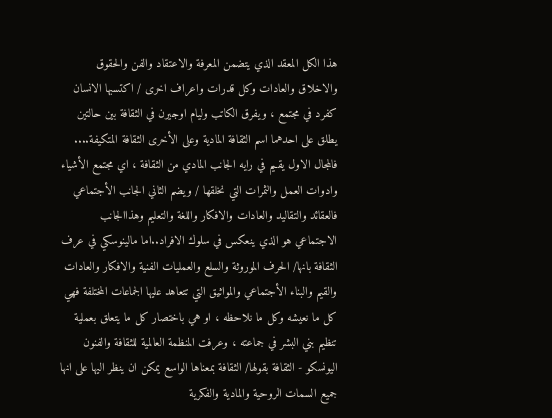هذا الكل المعقد الذي يتضمن المعرفة والاعتقاد والفن والحقوق والاخلاق والعادات وكل قدرات واعراف اخرى / اكتسبها الانسان كفرد في مجتمع ، ويفرق الكاتب وليام اوجيرن في الثقافة بين حالتين يطلق على احدهما اسم الثقافة المادية وعلى الأخرى الثقافة المتكيفة.... فالمجال الاول يقـيم في رايه الجانب المادي من الثقافة ، اي مجتمع الأشياء وادوات العمل والثمرات التي نخلقها / ويضم الثاني الجانب الأجتماعي فالعقائد والتقاليد والعادات والافكار واللغة والتعليم وهذاالجانب الاجتماعي هو الذي ينعكس في سلوك الافراد..اما مالينوسكي في عرف الثقافة بانها/ الحرف الموروثة والسلع والعمليات الفنية والافكار والعادات والقيم والبناء الأجتماعي والمواثيق التي تتعاهد عليها الجماعات المختلفة فهي كل ما نعيشه وكل ما نلاحظه ، او هي باختصار كل ما يتعلق بعملية تنظيم بني البشر في جماعته ، وعرفت المنظمة العالمية للثقافة والفنون اليونسكو - الثقافة بقولها/ الثقافة بمعناها الواسع يمكن ان ينظر اليها على انها جميع السمات الروحية والمادية والفكرية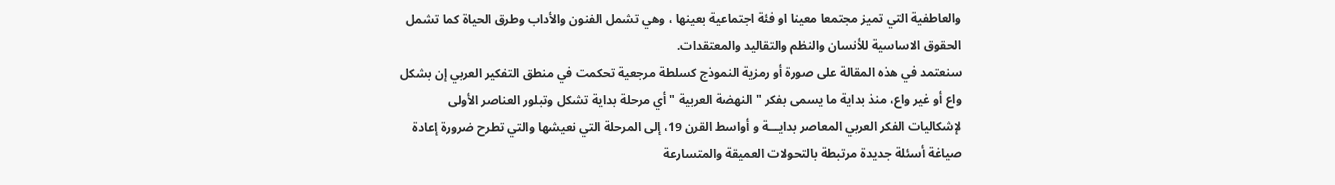والعاطفية التي تميز مجتمعا معينا او فئة اجتماعية بعينها ، وهي تشمل الفنون والأداب وطرق الحياة كما تشمل الحقوق الاساسية للأنسان والنظم والتقاليد والمعتقدات.
سنعتمد في هذه المقالة على صورة أو رمزية النموذج كسلطة مرجعية تحكمت في منطق التفكير العربي إن بشكل واع أو غير واع، منذ بداية ما يسمى بفكر " النهضة العربية " أي مرحلة بداية تشكل وتبلور العناصر الأولى لإشكاليات الفكر العربي المعاصر بدايـــة و أواسط القرن 19، إلى المرحلة التي نعيشها والتي تطرح ضرورة إعادة صياغة أسئلة جديدة مرتبطة بالتحولات العميقة والمتسارعة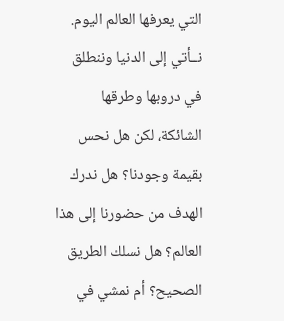التي يعرفها العالم اليوم.
نــأتي إلى الدنيا وننطلق في دروبها وطرقها الشائكة، لكن هل نحس بقيمة وجودنا؟ هل ندرك الهدف من حضورنا إلى هذا العالم؟ هل نسلك الطريق الصحيح؟ أم نمشي في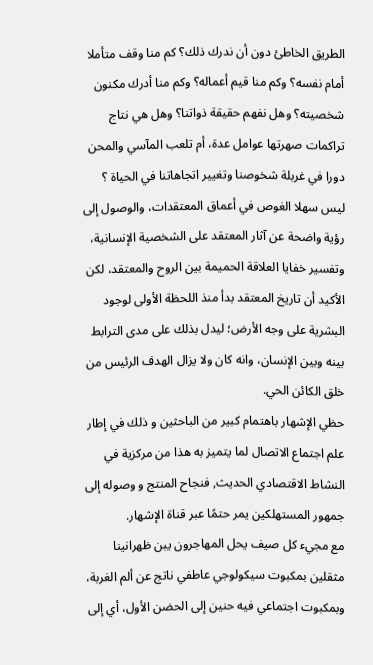الطريق الخاطئ دون أن ندرك ذلك؟ كم منا وقف متأملا أمام نفسه؟ وكم منا قيم أعماله؟ وكم منا أدرك مكنون شخصيته؟ وهل نفهم حقيقة ذواتنا؟ وهل هي نتاج تراكمات صهرتها عوامل عدة، أم تلعب المآسي والمحن دورا في غربلة شخوصنا وتغيير اتجاهاتنا في الحياة ؟
ليس سهلا الغوص في أعماق المعتقدات، والوصول إلى رؤية واضحة عن آثار المعتقد على الشخصية الإنسانية، وتفسير خفايا العلاقة الحميمة بين الروح والمعتقد، لكن الأكيد أن تاريخ المعتقد بدأ منذ اللحظة الأولى لوجود البشرية على وجه الأرض؛ ليدل بذلك على مدى الترابط بينه وبين الإنسان، وانه كان ولا يزال الهدف الرئيس من خلق الكائن الحي.
حظي الإشهار باهتمام كبير من الباحثين و ذلك في إطار علم اجتماع الاتصال لما يتميز به هذا من مركزية في النشاط الاقتصادي الحديث, فنجاح المنتج و وصوله إلى جمهور المستهلكين يمر حتمًا عبر قناة الإشهار.
مع مجيء كل صيف يحل المهاجرون يبن ظهرانينا مثقلين بمكبوت سيكولوجي عاطفي ناتج عن ألم الغربة، وبمكبوت اجتماعي فيه حنين إلى الحضن الأول، أي إلى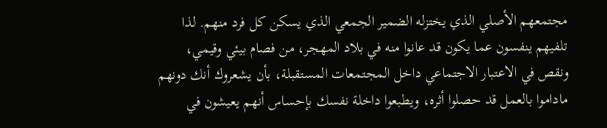مجتمعهم الأصلي الذي يختزله الضمير الجمعي الذي يسكن كل فرد منهم. لذا تلفيهم ينفسون عما يكون قد عانوا منه في بلاد المهجر، من فصام بيئي وقيمي، ونقص في الاعتبار الاجتماعي داخل المجتمعات المستقبلة، بأن يشعروك أنك دونهم ماداموا بالعمل قد حصلوا أثره، ويطبعوا داخلة نفسك بإحساس أنهم يعيشون في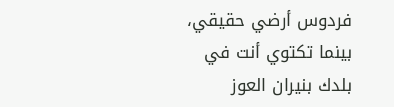فردوس أرضي حقيقي، بينما تكتوي أنت في بلدك بنيران العوز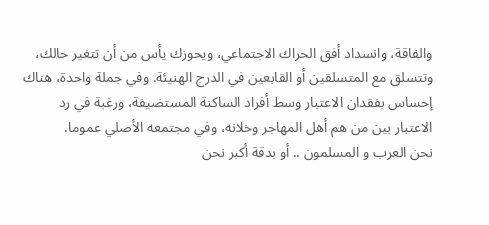والفاقة، وانسداد أفق الحراك الاجتماعي، ويحوزك يأس من أن تتغير حالك، وتتسلق مع المتسلقين أو القابعين في الدرج الهنيئة. وفي جملة واحدة، هناك إحساس بفقدان الاعتبار وسط أفراد الساكنة المستضيفة، ورغبة في رد الاعتبار بين من هم أهل المهاجر وخلانه، وفي مجتمعه الأصلي عموما.
نحن العرب و المسلمون .. أو بدقة أكبر نحن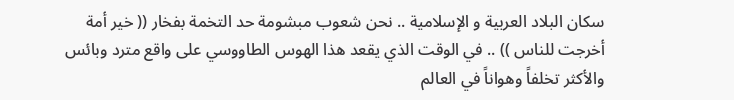سكان البلاد العربية و الإسلامية .. نحن شعوب مبشومة حد التخمة بفخار (( خير أمة أخرجت للناس )) .. في الوقت الذي يقعد هذا الهوس الطاووسي على واقع مترد وبائس والأكثر تخلفاً وهواناً في العالم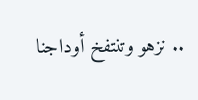.. نزهو وتنتفخ أوداجنا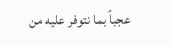عجباً بما نتوفر عليه من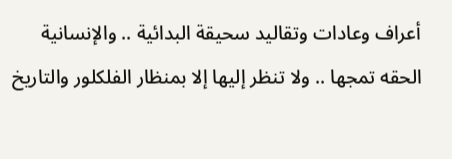أعراف وعادات وتقاليد سحيقة البدائية .. والإنسانية الحقه تمجها .. ولا تنظر إليها إلا بمنظار الفلكلور والتاريخ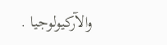والآركيولوجيا .